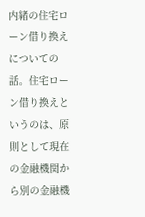内緒の住宅ローン借り換えについての話。住宅ローン借り換えというのは、原則として現在の金融機関から別の金融機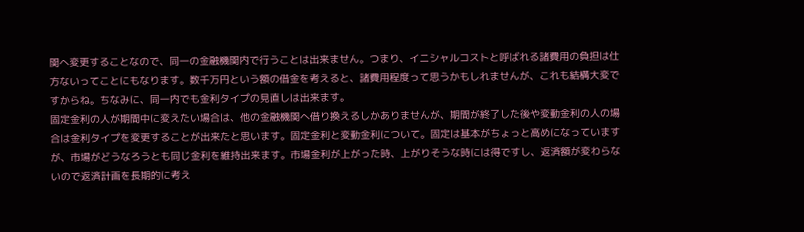関へ変更することなので、同一の金融機関内で行うことは出来ません。つまり、イニシャルコストと呼ばれる諸費用の負担は仕方ないってことにもなります。数千万円という額の借金を考えると、諸費用程度って思うかもしれませんが、これも結構大変ですからね。ちなみに、同一内でも金利タイプの見直しは出来ます。
固定金利の人が期間中に変えたい場合は、他の金融機関へ借り換えるしかありませんが、期間が終了した後や変動金利の人の場合は金利タイプを変更することが出来たと思います。固定金利と変動金利について。固定は基本がちょっと高めになっていますが、市場がどうなろうとも同じ金利を維持出来ます。市場金利が上がった時、上がりそうな時には得ですし、返済額が変わらないので返済計画を長期的に考え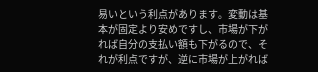易いという利点があります。変動は基本が固定より安めですし、市場が下がれば自分の支払い額も下がるので、それが利点ですが、逆に市場が上がれば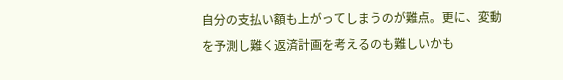自分の支払い額も上がってしまうのが難点。更に、変動を予測し難く返済計画を考えるのも難しいかも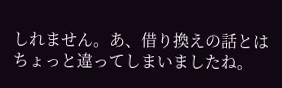しれません。あ、借り換えの話とはちょっと違ってしまいましたね。